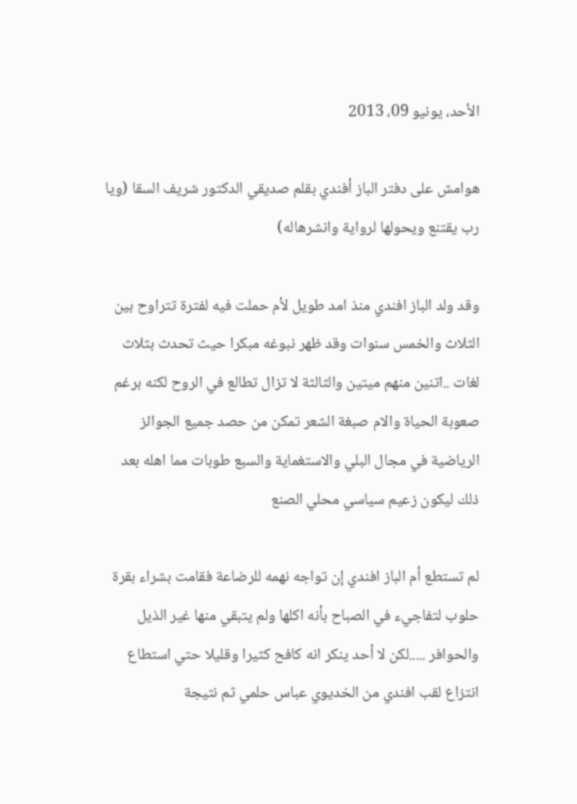الأحد، يونيو 09، 2013

هوامش على دفتر الباز أفندي بقلم صديقي الدكتور شريف السقا (ويا رب يقتنع ويحولها لرواية وانشرهاله)

وقد ولد الباز افندي منذ امد طويل لأم حملت فيه لفترة تتراوح بين الثلاث والخمس سنوات وقد ظهر نبوغه مبكرا حيث تحدث بثلاث لغات ..اتنين منهم ميتين والثالثة لا تزال تطالع في الروح لكنه برغم صعوبة الحياة والام صبغة الشعر تمكن من حصد جميع الجوائز الرياضية في مجال البلي والاستغماية والسبع طوبات مما اهله بعد ذلك ليكون زعيم سياسي محلي الصنع

لم تستطع أم الباز افندي إن تواجه نهمه للرضاعة فقامت بشراء بقرة حلوب لتفاجيء في الصباح بأنه اكلها ولم يتبقي منها غير الذيل والحوافر .....لكن لا أحد ينكر انه كافح كثيرا وقليلا حتي استطاع انتزاع لقب افندي من الخديوي عباس حلمي ثم نتيجة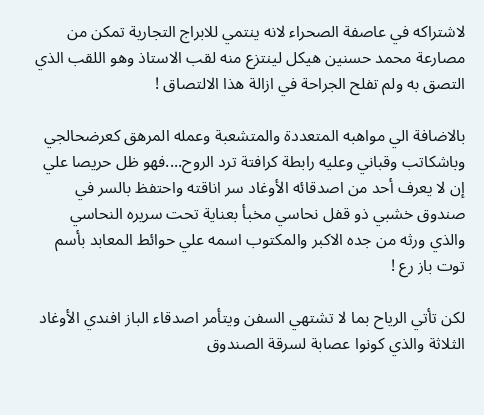لاشتراكه في عاصفة الصحراء لانه ينتمي للابراج التجارية تمكن من مصارعة محمد حسنين هيكل لينتزع منه لقب الاستاذ وهو اللقب الذي التصق به ولم تفلح الجراحة في ازالة هذا الالتصاق !

بالاضافة الي مواهبه المتعددة والمتشعبة وعمله المرهق كعرضحالجي وباشكاتب وقباني وعليه رابطة كرافتة ترد الروح....فهو ظل حريصا علي إن لا يعرف أحد من اصدقائه الأوغاد سر اناقته واحتفظ بالسر في صندوق خشبي ذو قفل نحاسي مخبأ بعناية تحت سريره النحاسي والذي ورثه من جده الاكبر والمكتوب اسمه علي حوائط المعابد بأسم توت باز رع !

لكن تأتي الرياح بما لا تشتهي السفن ويتأمر اصدقاء الباز افندي الأوغاد الثلاثة والذي كونوا عصابة لسرقة الصندوق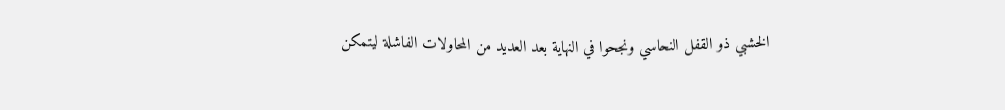الخشبي ذو القفل النحاسي ونجحوا في النهاية بعد العديد من المحاولات الفاشلة ليتمكن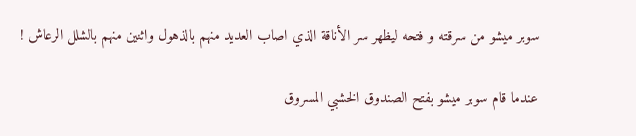سوبر ميشو من سرقته و فتحه ليظهر سر الأناقة الذي اصاب العديد منهم بالذهول واثنين منهم بالشلل الرعاش !

عندما قام سوبر ميشو بفتح الصندوق الخشبي المسروق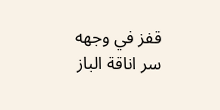قفز في وجهه سر اناقة الباز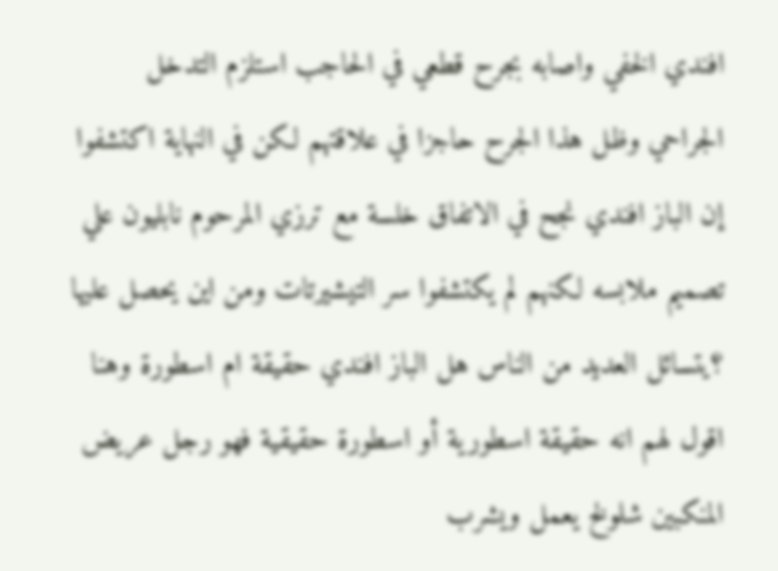افندي الخفي واصابه بجرح قطعي في الحاجب استلزم التدخل الجراحي وظل هذا الجرح حاجزا في علاقتهم لكن في النهاية اكتشفوا إن الباز افندي نجح في الاتفاق خلسة مع ترزي المرحوم نابليون علي تصميم ملابسه لكنهم لم يكتشفوا سر التيشيرتات ومن اين يحصل عليها ؟يتسائل العديد من الناس هل الباز افندي حقيقة ام اسطورة وهنا اقول لهم انه حقيقة اسطورية أو اسطورة حقيقية فهو رجل عريض المنكبين شلولخ يعمل ويشرب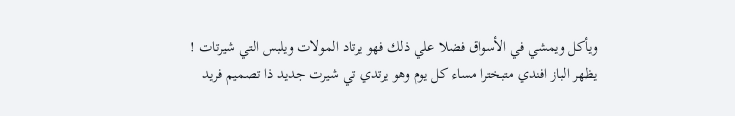ويأكل ويمشي في الأسواق فضلا علي ذلك فهو يرتاد المولات ويلبس التي شيرتات !
يظهر الباز افندي متبخترا مساء كل يوم وهو يرتدي تي شيرت جديد ذا تصميم فريد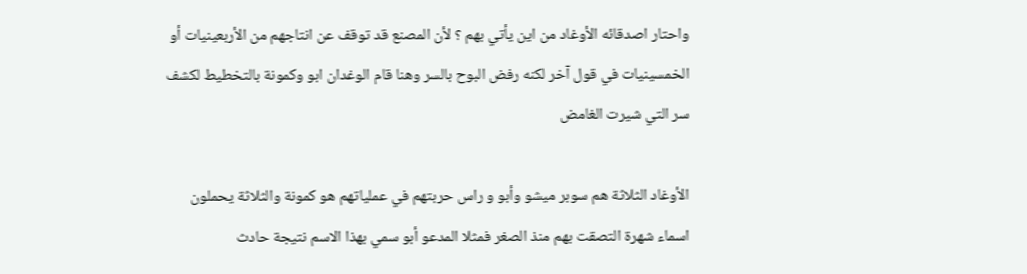واحتار اصدقائه الأوغاد من اين يأتي بهم ؟ لأن المصنع قد توقف عن انتاجهم من الأربعينيات أو الخمسينيات في قول آخر لكنه رفض البوح بالسر وهنا قام الوغدان ابو وكمونة بالتخطيط لكشف سر التي شيرت الغامض

الأوغاد الثلاثة هم سوبر ميشو وأبو و راس حربتهم في عملياتهم هو كمونة والثلاثة يحملون اسماء شهرة التصقت بهم منذ الصغر فمثلا المدعو أبو سمي بهذا الاسم نتيجة حادث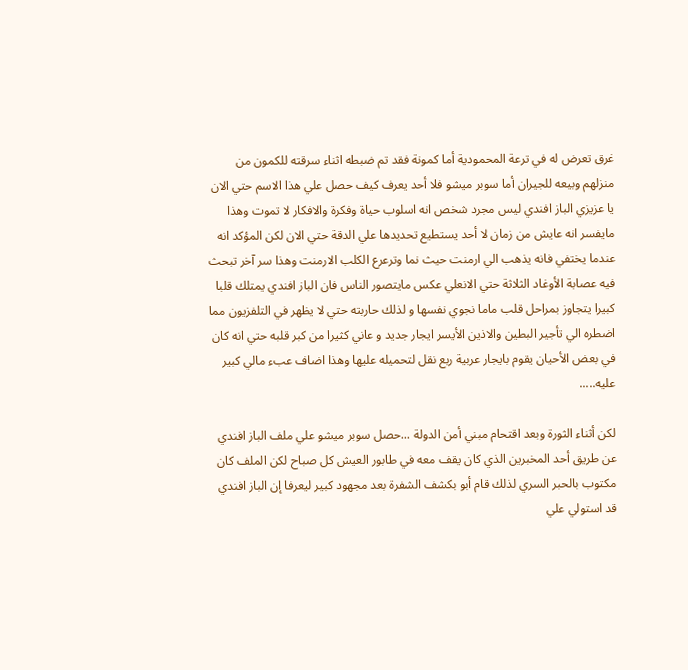غرق تعرض له في ترعة المحمودية أما كمونة فقد تم ضبطه اثناء سرقته للكمون من منزلهم وبيعه للجيران أما سوبر ميشو فلا أحد يعرف كيف حصل علي هذا الاسم حتي الان
يا عزيزي الباز افندي ليس مجرد شخص انه اسلوب حياة وفكرة والافكار لا تموت وهذا مايفسر انه عايش من زمان لا أحد يستطيع تحديدها علي الدقة حتي الان لكن المؤكد انه عندما يختفي فانه يذهب الي ارمنت حيث نما وترعرع الكلب الارمنت وهذا سر آخر تبحث فيه عصابة الأوغاد الثلاثة حتي الانعلي عكس مايتصور الناس فان الباز افندي يمتلك قلبا كبيرا يتجاوز بمراحل قلب ماما نجوي نفسها و لذلك حاربته حتي لا يظهر في التلفزيون مما اضطره الي تأجير البطين والاذين الأيسر ايجار جديد و عاني كثيرا من كبر قلبه حتي انه كان في بعض الأحيان يقوم بايجار عربية ربع نقل لتحميله عليها وهذا اضاف عبء مالي كبير عليه.....

لكن أثناء الثورة وبعد اقتحام مبني أمن الدولة ...حصل سوبر ميشو علي ملف الباز افندي عن طريق أحد المخبرين الذي كان يقف معه في طابور العيش كل صباح لكن الملف كان مكتوب بالحبر السري لذلك قام أبو بكشف الشفرة بعد مجهود كبير ليعرفا إن الباز افندي قد استولي علي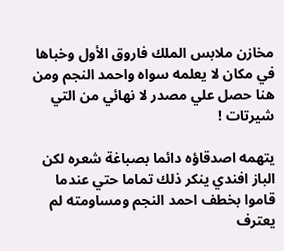مخازن ملابس الملك فاروق الأول وخباها في مكان لا يعلمه سواه واحمد النجم ومن هنا حصل علي مصدر لا نهائي من التي شيرتات !

يتهمه اصدقاؤه دائما بصباغة شعره لكن الباز افندي ينكر ذلك تماما حتي عندما قاموا بخطف احمد النجم ومساومته لم يعترف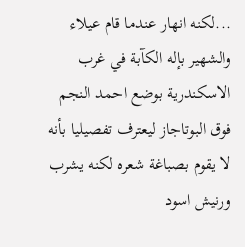...لكنه انهار عندما قام عيلاء والشهير بإله الكآبة في غرب الاسكندرية بوضع احمد النجم فوق البوتاجاز ليعترف تفصيليا بأنه لا يقوم بصباغة شعره لكنه يشرب ورنيش اسود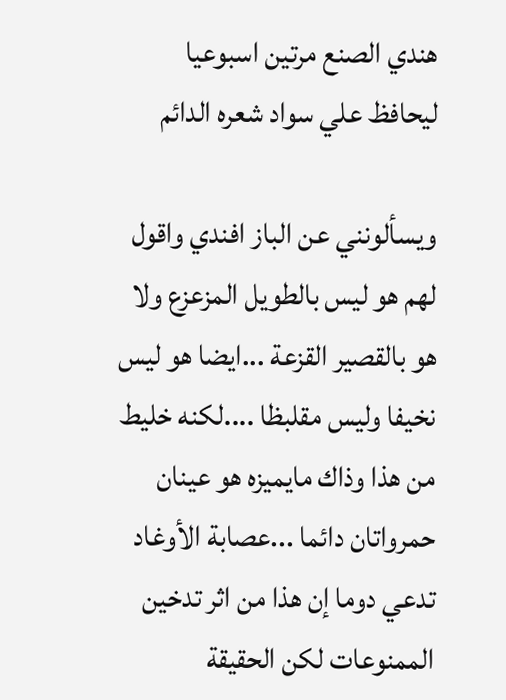هندي الصنع مرتين اسبوعيا ليحافظ علي سواد شعره الدائم

ويسألونني عن الباز افندي واقول لهم هو ليس بالطويل المزعزع ولا هو بالقصير القزعة ...ايضا هو ليس نخيفا وليس مقلبظا ....لكنه خليط من هذا وذاك مايميزه هو عينان حمرواتان دائما ...عصابة الأوغاد تدعي دوما إن هذا من اثر تدخين الممنوعات لكن الحقيقة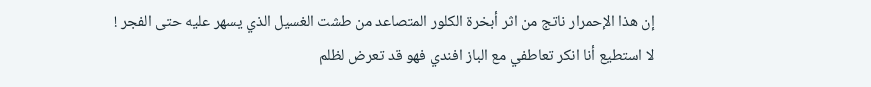إن هذا الإحمرار ناتج من اثر أبخرة الكلور المتصاعد من طشت الغسيل الذي يسهر عليه حتى الفجر !
لا استطيع أنا انكر تعاطفي مع الباز افندي فهو قد تعرض لظلم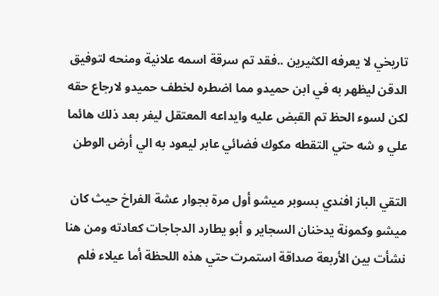تاريخي لا يعرفه الكثيرين ..فقد تم سرقة اسمه علانية ومنحه لتوفيق الدقن ليظهر به في ابن حميدو مما اضطره لخطف حميدو لارجاع حقه لكن لسوء الحظ تم القبض عليه وايداعه المعتقل ليفر بعد ذلك هائما علي و شه حتي التقطه مكوك فضائي عابر ليعود به الي أرض الوطن

التقي الباز افندي بسوبر ميشو أول مرة بجوار عشة الفراخ حيث كان ميشو وكمونة يدخنان السجاير و أبو يطارد الدجاجات كعادته ومن هنا نشأت بين الأربعة صداقة استمرت حتي هذه اللحظة أما عيلاء فلم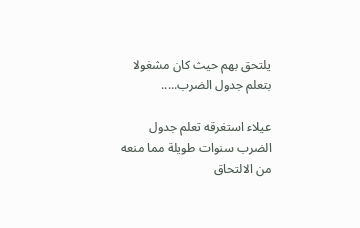يلتحق بهم حيث كان مشغولا بتعلم جدول الضرب.....

عيلاء استغرقه تعلم جدول الضرب سنوات طويلة مما منعه من الالتحاق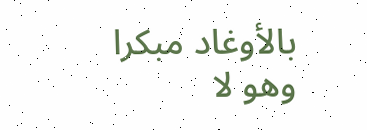بالأوغاد مبكرا وهو لا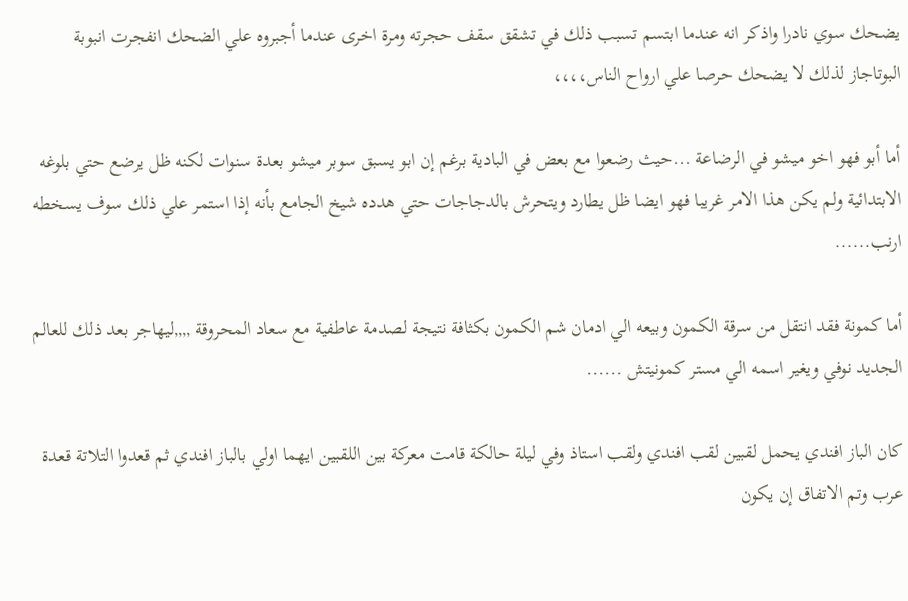يضحك سوي نادرا واذكر انه عندما ابتسم تسبب ذلك في تشقق سقف حجرته ومرة اخرى عندما أجبروه علي الضحك انفجرت انبوبة البوتاجاز لذلك لا يضحك حرصا علي ارواح الناس،،،،

أما أبو فهو اخو ميشو في الرضاعة ...حيث رضعوا مع بعض في البادية برغم إن ابو يسبق سوبر ميشو بعدة سنوات لكنه ظل يرضع حتي بلوغه الابتدائية ولم يكن هذا الامر غريبا فهو ايضا ظل يطارد ويتحرش بالدجاجات حتي هدده شيخ الجامع بأنه إذا استمر علي ذلك سوف يسخطه ارنب......

أما كمونة فقد انتقل من سرقة الكمون وبيعه الي ادمان شم الكمون بكثافة نتيجة لصدمة عاطفية مع سعاد المحروقة ,,,,ليهاجر بعد ذلك للعالم الجديد نوفي ويغير اسمه الي مستر كمونيتش ......

كان الباز افندي يحمل لقبين لقب افندي ولقب استاذ وفي ليلة حالكة قامت معركة بين اللقبين ايهما اولي بالباز افندي ثم قعدوا التلاتة قعدة عرب وتم الاتفاق إن يكون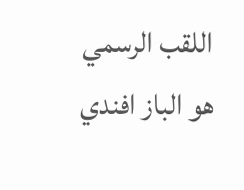اللقب الرسمي هو الباز افندي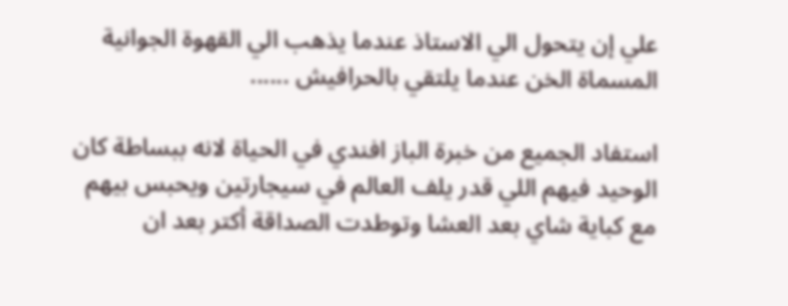علي إن يتحول الي الاستاذ عندما يذهب الي القهوة الجوانية المسماة الخن عندما يلتقي بالحرافيش ......

استفاد الجميع من خبرة الباز افندي في الحياة لانه ببساطة كان الوحيد فيهم اللي قدر يلف العالم في سيجارتين ويحبس بيهم مع كباية شاي بعد العشا وتوطدت الصداقة أكتر بعد ان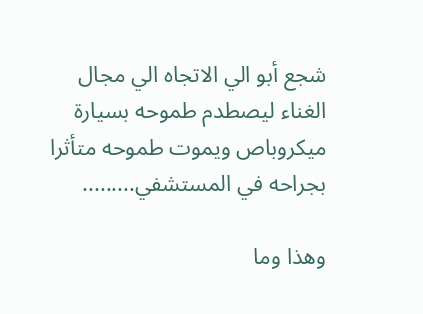شجع أبو الي الاتجاه الي مجال الغناء ليصطدم طموحه بسيارة ميكروباص ويموت طموحه متأثرا بجراحه في المستشفي.........

وهذا وما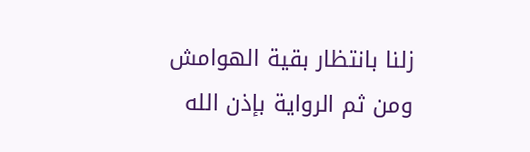زلنا بانتظار بقية الهوامش ومن ثم الرواية بإذن الله